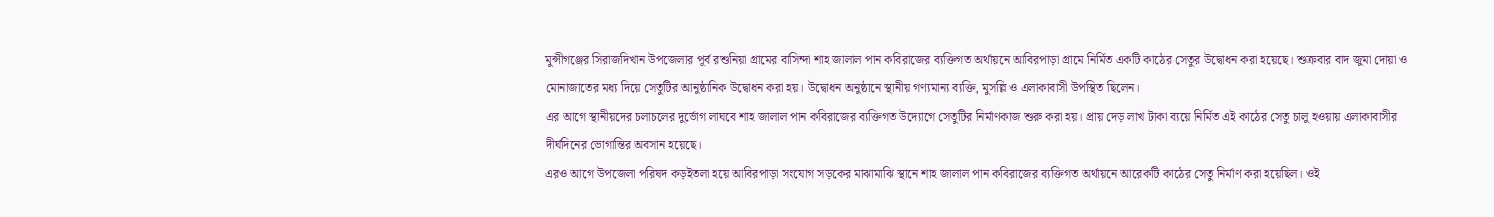মুন্সীগঞ্জের সিরাজদিখান উপজেলার পূর্ব রশুনিয়া গ্রামের বাসিন্দা শাহ জালাল পান কবিরাজের ব্যক্তিগত অর্থায়নে আবিরপাড়া গ্রামে নির্মিত একটি কাঠের সেতুর উদ্বোধন করা হয়েছে। শুক্রবার বাদ জুমা দোয়া ও মোনাজাতের মধ্য দিয়ে সেতুটির আনুষ্ঠানিক উদ্বোধন করা হয়। উদ্বোধন অনুষ্ঠানে স্থানীয় গণ্যমান্য ব্যক্তি, মুসল্লি ও এলাকাবাসী উপস্থিত ছিলেন।
এর আগে স্থানীয়দের চলাচলের দুর্ভোগ লাঘবে শাহ জালাল পান কবিরাজের ব্যক্তিগত উদ্যোগে সেতুটির নির্মাণকাজ শুরু করা হয়। প্রায় দেড় লাখ টাকা ব্যয়ে নির্মিত এই কাঠের সেতু চালু হওয়ায় এলাকাবাসীর দীর্ঘদিনের ভোগান্তির অবসান হয়েছে।
এরও আগে উপজেলা পরিষদ কড়ইতলা হয়ে আবিরপাড়া সংযোগ সড়কের মাঝামাঝি স্থানে শাহ জালাল পান কবিরাজের ব্যক্তিগত অর্থায়নে আরেকটি কাঠের সেতু নির্মাণ করা হয়েছিল। ওই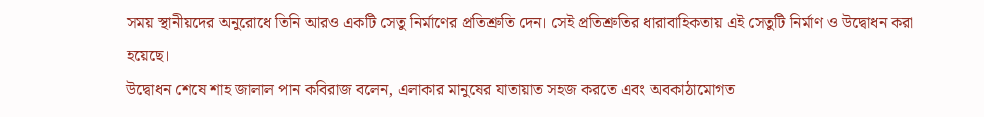সময় স্থানীয়দের অনুরোধে তিনি আরও একটি সেতু নির্মাণের প্রতিশ্রুতি দেন। সেই প্রতিশ্রুতির ধারাবাহিকতায় এই সেতুটি নির্মাণ ও উদ্বোধন করা হয়েছে।
উদ্বোধন শেষে শাহ জালাল পান কবিরাজ বলেন, এলাকার মানুষের যাতায়াত সহজ করতে এবং অবকাঠামোগত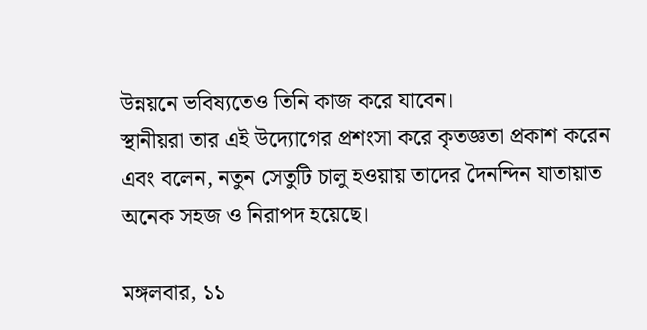উন্নয়নে ভবিষ্যতেও তিনি কাজ করে যাবেন।
স্থানীয়রা তার এই উদ্যোগের প্রশংসা করে কৃতজ্ঞতা প্রকাশ করেন এবং বলেন, নতুন সেতুটি চালু হওয়ায় তাদের দৈনন্দিন যাতায়াত অনেক সহজ ও নিরাপদ হয়েছে।

মঙ্গলবার, ১১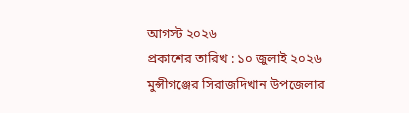আগস্ট ২০২৬
প্রকাশের তারিখ : ১০ জুলাই ২০২৬
মুন্সীগঞ্জের সিরাজদিখান উপজেলার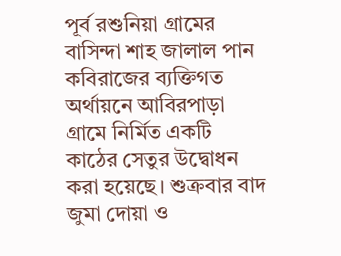পূর্ব রশুনিয়া গ্রামের বাসিন্দা শাহ জালাল পান কবিরাজের ব্যক্তিগত অর্থায়নে আবিরপাড়া গ্রামে নির্মিত একটি কাঠের সেতুর উদ্বোধন করা হয়েছে। শুক্রবার বাদ জুমা দোয়া ও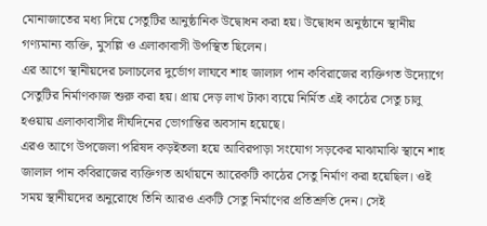মোনাজাতের মধ্য দিয়ে সেতুটির আনুষ্ঠানিক উদ্বোধন করা হয়। উদ্বোধন অনুষ্ঠানে স্থানীয় গণ্যমান্য ব্যক্তি, মুসল্লি ও এলাকাবাসী উপস্থিত ছিলেন।
এর আগে স্থানীয়দের চলাচলের দুর্ভোগ লাঘবে শাহ জালাল পান কবিরাজের ব্যক্তিগত উদ্যোগে সেতুটির নির্মাণকাজ শুরু করা হয়। প্রায় দেড় লাখ টাকা ব্যয়ে নির্মিত এই কাঠের সেতু চালু হওয়ায় এলাকাবাসীর দীর্ঘদিনের ভোগান্তির অবসান হয়েছে।
এরও আগে উপজেলা পরিষদ কড়ইতলা হয়ে আবিরপাড়া সংযোগ সড়কের মাঝামাঝি স্থানে শাহ জালাল পান কবিরাজের ব্যক্তিগত অর্থায়নে আরেকটি কাঠের সেতু নির্মাণ করা হয়েছিল। ওই সময় স্থানীয়দের অনুরোধে তিনি আরও একটি সেতু নির্মাণের প্রতিশ্রুতি দেন। সেই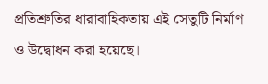প্রতিশ্রুতির ধারাবাহিকতায় এই সেতুটি নির্মাণ ও উদ্বোধন করা হয়েছে।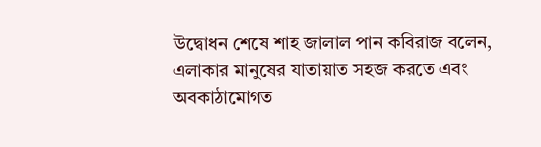উদ্বোধন শেষে শাহ জালাল পান কবিরাজ বলেন, এলাকার মানুষের যাতায়াত সহজ করতে এবং অবকাঠামোগত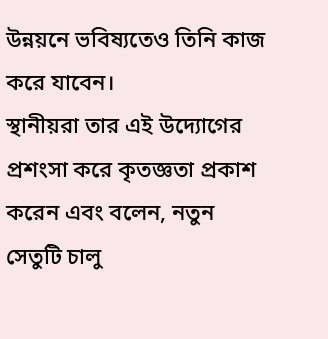উন্নয়নে ভবিষ্যতেও তিনি কাজ করে যাবেন।
স্থানীয়রা তার এই উদ্যোগের প্রশংসা করে কৃতজ্ঞতা প্রকাশ করেন এবং বলেন, নতুন সেতুটি চালু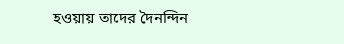হওয়ায় তাদের দৈনন্দিন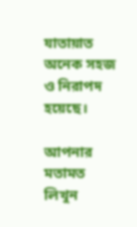যাতায়াত অনেক সহজ ও নিরাপদ হয়েছে।

আপনার মতামত লিখুন